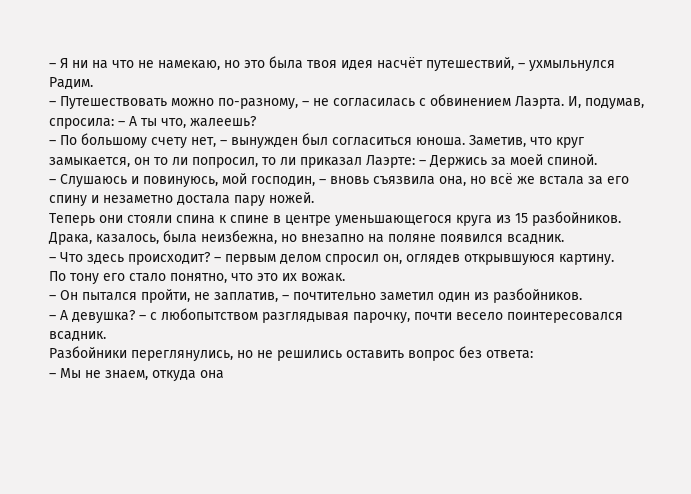– Я ни на что не намекаю, но это была твоя идея насчёт путешествий, – ухмыльнулся Радим.
– Путешествовать можно по-разному, – не согласилась с обвинением Лаэрта. И, подумав, спросила: – А ты что, жалеешь?
– По большому счету нет, – вынужден был согласиться юноша. Заметив, что круг замыкается, он то ли попросил, то ли приказал Лаэрте: – Держись за моей спиной.
– Слушаюсь и повинуюсь, мой господин, – вновь съязвила она, но всё же встала за его спину и незаметно достала пару ножей.
Теперь они стояли спина к спине в центре уменьшающегося круга из 15 разбойников. Драка, казалось, была неизбежна, но внезапно на поляне появился всадник.
– Что здесь происходит? – первым делом спросил он, оглядев открывшуюся картину.
По тону его стало понятно, что это их вожак.
– Он пытался пройти, не заплатив, – почтительно заметил один из разбойников.
– А девушка? – с любопытством разглядывая парочку, почти весело поинтересовался всадник.
Разбойники переглянулись, но не решились оставить вопрос без ответа:
– Мы не знаем, откуда она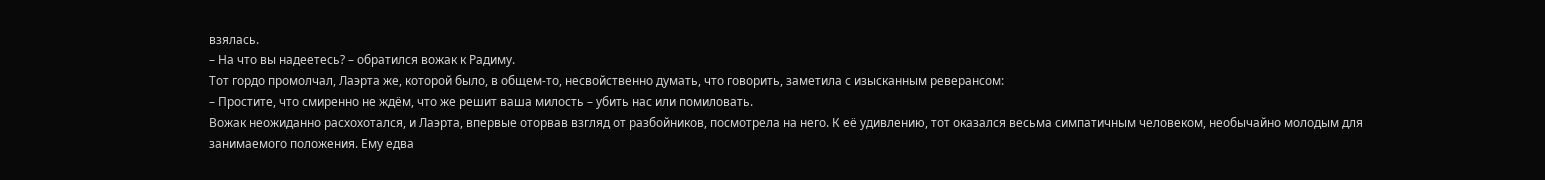взялась.
– На что вы надеетесь? – обратился вожак к Радиму.
Тот гордо промолчал, Лаэрта же, которой было, в общем-то, несвойственно думать, что говорить, заметила с изысканным реверансом:
– Простите, что смиренно не ждём, что же решит ваша милость – убить нас или помиловать.
Вожак неожиданно расхохотался, и Лаэрта, впервые оторвав взгляд от разбойников, посмотрела на него. К её удивлению, тот оказался весьма симпатичным человеком, необычайно молодым для занимаемого положения. Ему едва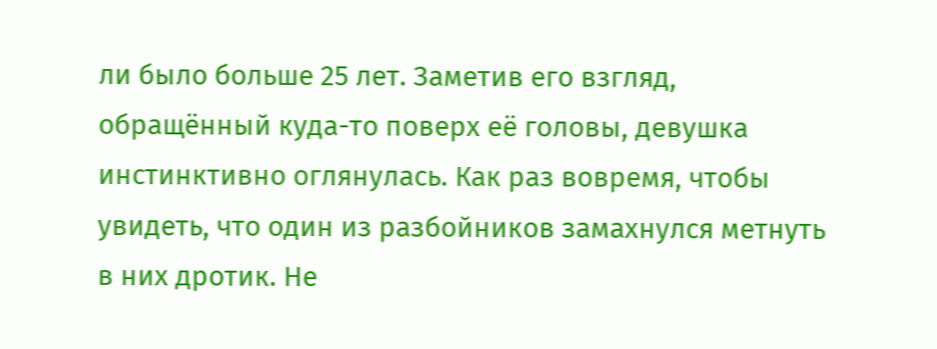ли было больше 25 лет. Заметив его взгляд, обращённый куда-то поверх её головы, девушка инстинктивно оглянулась. Как раз вовремя, чтобы увидеть, что один из разбойников замахнулся метнуть в них дротик. Не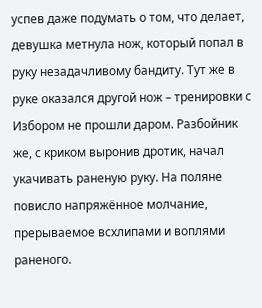успев даже подумать о том, что делает, девушка метнула нож, который попал в руку незадачливому бандиту. Тут же в руке оказался другой нож – тренировки с Избором не прошли даром. Разбойник же, с криком выронив дротик, начал укачивать раненую руку. На поляне повисло напряжённое молчание, прерываемое всхлипами и воплями раненого.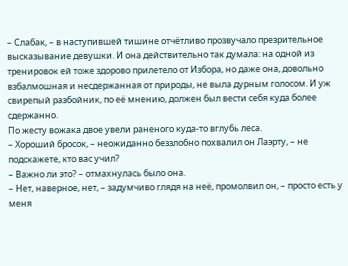– Слабак, – в наступившей тишине отчётливо прозвучало презрительное высказывание девушки. И она действительно так думала: на одной из тренировок ей тоже здорово прилетело от Избора, но даже она, довольно взбалмошная и несдержанная от природы, не выла дурным голосом. И уж свирепый разбойник, по её мнению, должен был вести себя куда более сдержанно.
По жесту вожака двое увели раненого куда-то вглубь леса.
– Хороший бросок, – неожиданно беззлобно похвалил он Лаэрту, – не подскажете, кто вас учил?
– Важно ли это? – отмахнулась было она.
– Нет, наверное, нет, – задумчиво глядя на неё, промолвил он, – просто есть у меня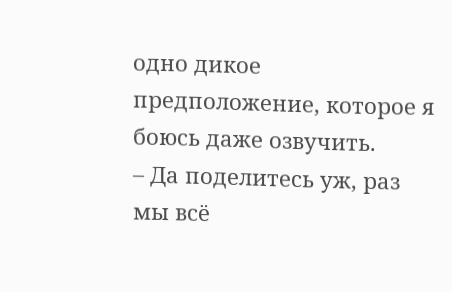одно дикое предположение, которое я боюсь даже озвучить.
– Да поделитесь уж, раз мы всё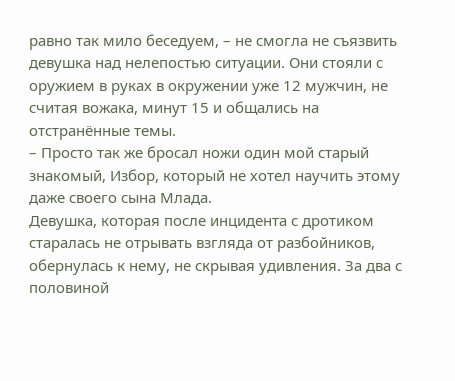равно так мило беседуем, – не смогла не съязвить девушка над нелепостью ситуации. Они стояли с оружием в руках в окружении уже 12 мужчин, не считая вожака, минут 15 и общались на отстранённые темы.
– Просто так же бросал ножи один мой старый знакомый, Избор, который не хотел научить этому даже своего сына Млада.
Девушка, которая после инцидента с дротиком старалась не отрывать взгляда от разбойников, обернулась к нему, не скрывая удивления. За два с половиной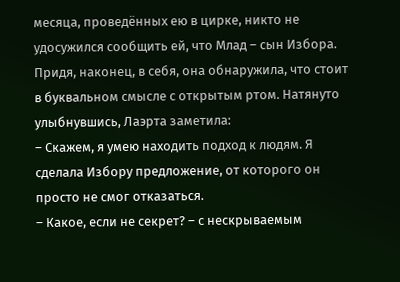месяца, проведённых ею в цирке, никто не удосужился сообщить ей, что Млад – сын Избора. Придя, наконец, в себя, она обнаружила, что стоит в буквальном смысле с открытым ртом. Натянуто улыбнувшись, Лаэрта заметила:
– Скажем, я умею находить подход к людям. Я сделала Избору предложение, от которого он просто не смог отказаться.
– Какое, если не секрет? – с нескрываемым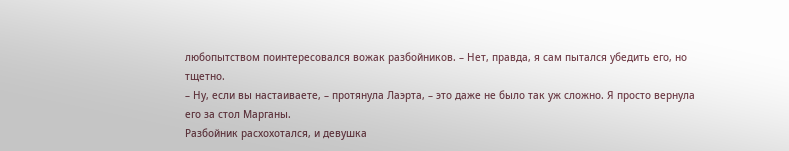любопытством поинтересовался вожак разбойников. – Нет, правда, я сам пытался убедить его, но тщетно.
– Ну, если вы настаиваете, – протянула Лаэрта, – это даже не было так уж сложно. Я просто вернула его за стол Марганы.
Разбойник расхохотался, и девушка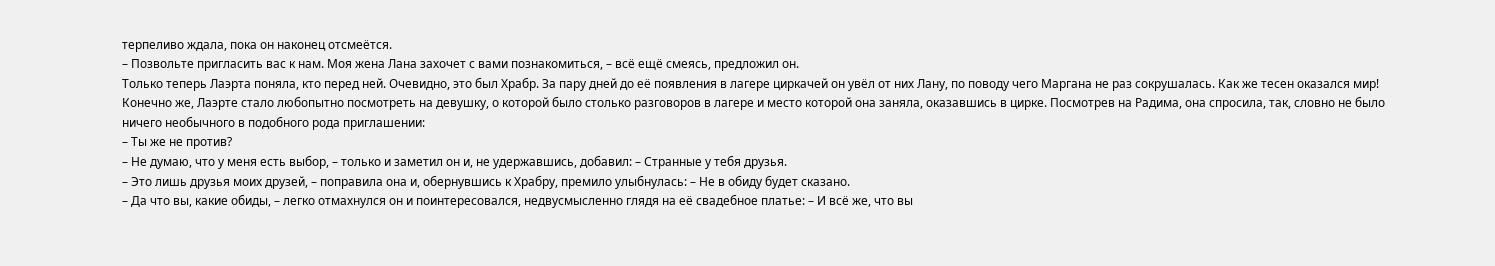терпеливо ждала, пока он наконец отсмеётся.
– Позвольте пригласить вас к нам. Моя жена Лана захочет с вами познакомиться, – всё ещё смеясь, предложил он.
Только теперь Лаэрта поняла, кто перед ней. Очевидно, это был Храбр. За пару дней до её появления в лагере циркачей он увёл от них Лану, по поводу чего Маргана не раз сокрушалась. Как же тесен оказался мир! Конечно же, Лаэрте стало любопытно посмотреть на девушку, о которой было столько разговоров в лагере и место которой она заняла, оказавшись в цирке. Посмотрев на Радима, она спросила, так, словно не было ничего необычного в подобного рода приглашении:
– Ты же не против?
– Не думаю, что у меня есть выбор, – только и заметил он и, не удержавшись, добавил: – Странные у тебя друзья.
– Это лишь друзья моих друзей, – поправила она и, обернувшись к Храбру, премило улыбнулась: – Не в обиду будет сказано.
– Да что вы, какие обиды, – легко отмахнулся он и поинтересовался, недвусмысленно глядя на её свадебное платье: – И всё же, что вы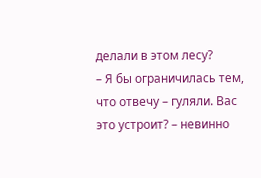делали в этом лесу?
– Я бы ограничилась тем, что отвечу – гуляли. Вас это устроит? – невинно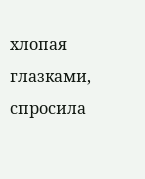хлопая глазками, спросила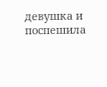девушка и поспешила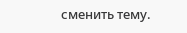сменить тему.